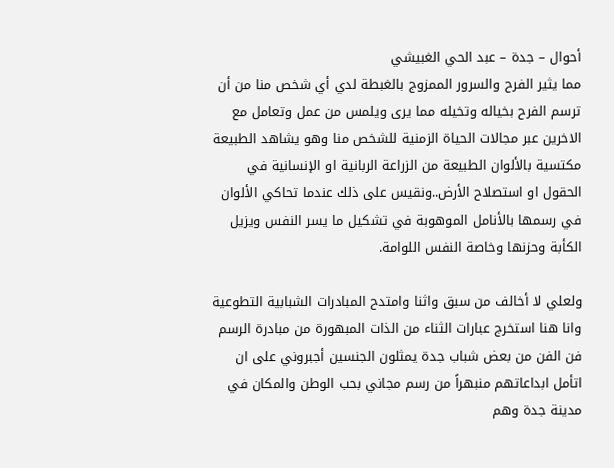أحوال – جدة – عبد الحي الغبيشي
مما يثير الفرح والسرور الممزوج بالغبطة لدي أي شخص منا من أن ترسم الفرح بخياله وتخيله مما يرى ويلمس من عمل وتعامل مع الاخرين عبر مجالات الحياة الزمنية للشخص منا وهو يشاهد الطبيعة مكتسية بالألوان الطبيعة من الزراعة الربانية او الإنسانية في الحقول او استصلاح الأرض..ونقيس على ذلك عندما تحاكي الألوان في رسمها بالأنامل الموهوبة في تشكيل ما يسر النفس ويزيل الكأبة وحزنها وخاصة النفس اللوامة.

ولعلي لا أخالف من سبق واثنا وامتدح المبادرات الشبابية التطوعية وانا هنا استخرج عبارات الثناء من الذات المبهورة من مبادرة الرسم فن الفن من بعض شباب جدة يمثلون الجنسين أجبروني على ان اتأمل ابداعاتهم منبهراً من رسم مجاني بحب الوطن والمكان في مدينة جدة وهم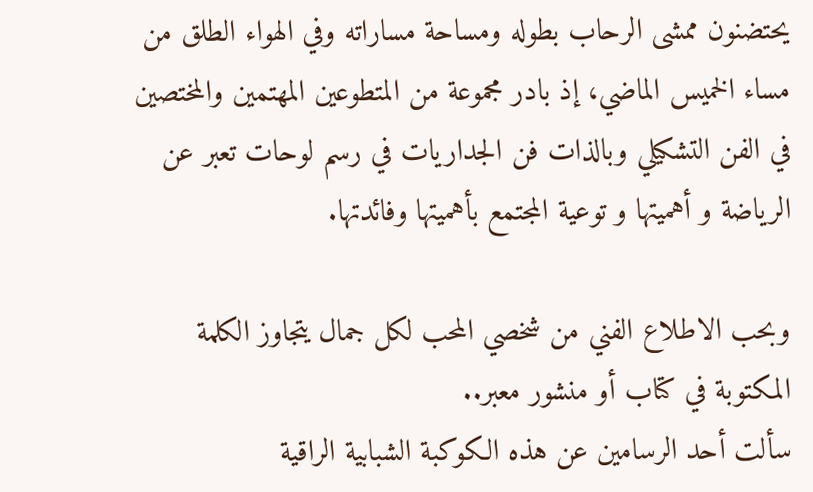يحتضنون ممشى الرحاب بطوله ومساحة مساراته وفي الهواء الطلق من مساء الخميس الماضي، إذ بادر مجموعة من المتطوعين المهتمين والمختصين في الفن التشكيلي وبالذات فن الجداريات في رسم لوحات تعبر عن الرياضة و أهميتها و توعية المجتمع بأهميتها وفائدتها.

وبحب الاطلاع الفني من شخصي المحب لكل جمال يتجاوز الكلمة المكتوبة في كتاب أو منشور معبر..
سألت أحد الرسامين عن هذه الكوكبة الشبابية الراقية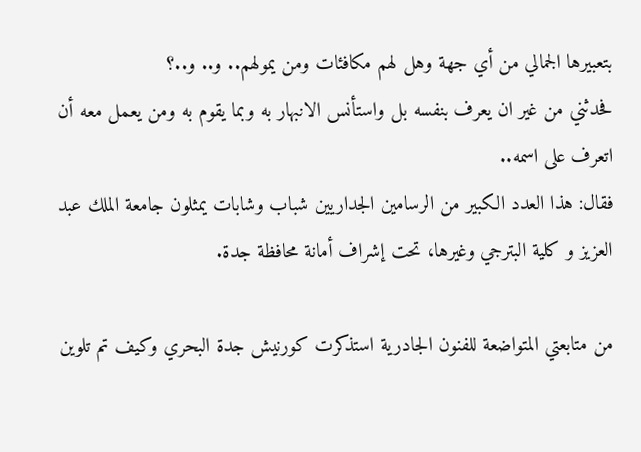بتعبيرها الجمالي من أي جهة وهل لهم مكافئات ومن يمولهم.. و.. و..؟
فحدثني من غير ان يعرف بنفسه بل واستأنس الانبهار به وبما يقوم به ومن يعمل معه أن اتعرف على اسمه..
فقال: هذا العدد الكبير من الرسامين الجداريين شباب وشابات يمثلون جامعة الملك عبد العزيز و كلية البترجي وغيرها، تحت إشراف أمانة محافظة جدة.

من متابعتي المتواضعة للفنون الجادرية استذكرت كورنيش جدة البحري وكيف تم تلوين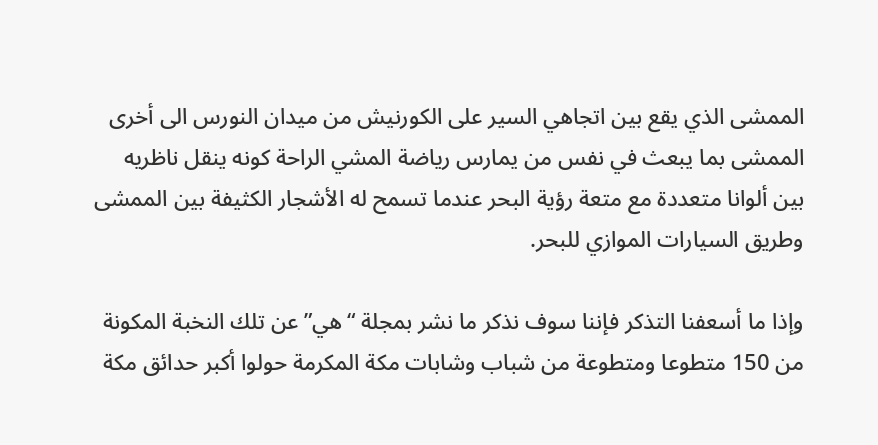الممشى الذي يقع بين اتجاهي السير على الكورنيش من ميدان النورس الى أخرى الممشى بما يبعث في نفس من يمارس رياضة المشي الراحة كونه ينقل ناظريه بين ألوانا متعددة مع متعة رؤية البحر عندما تسمح له الأشجار الكثيفة بين الممشى وطريق السيارات الموازي للبحر.

وإذا ما أسعفنا التذكر فإننا سوف نذكر ما نشر بمجلة “هي” عن تلك النخبة المكونة من 150 متطوعا ومتطوعة من شباب وشابات مكة المكرمة حولوا أكبر حدائق مكة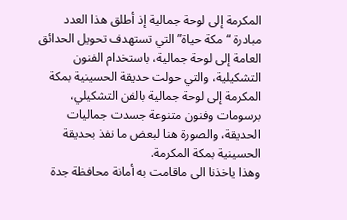المكرمة إلى لوحة جمالية إذ أطلق هذا العدد مبادرة “مكة حياة” التي تستهدف تحويل الحدائق العامة إلى لوحة جمالية، باستخدام الفنون التشكيلية، والتي حولت حديقة الحسينية بمكة المكرمة إلى لوحة جمالية بالفن التشكيلي، برسومات وفنون متنوعة جسدت جماليات الحديقة، والصورة هنا لبعض ما نفذ بحديقة الحسينية بمكة المكرمة.
وهذا ياخذنا الى ماقامت به أمانة محافظة جدة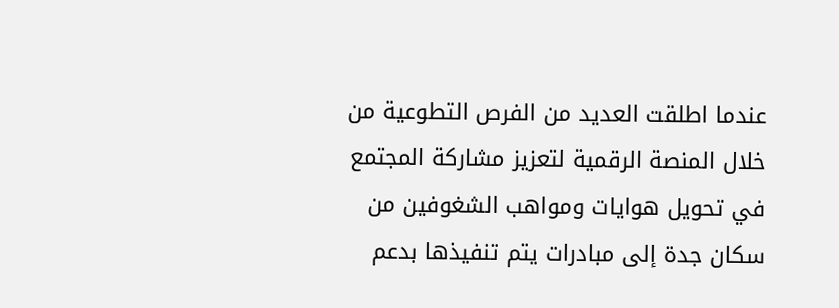عندما اطلقت العديد من الفرص التطوعية من خلال المنصة الرقمية لتعزيز مشاركة المجتمع في تحويل هوايات ومواهب الشغوفين من سكان جدة إلى مبادرات يتم تنفيذها بدعم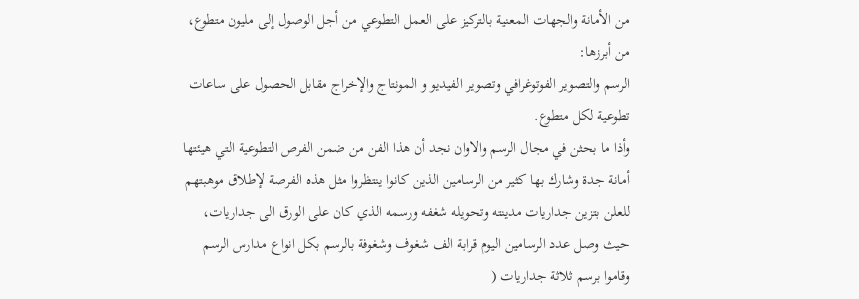من الأمانة والجهات المعنية بالتركيز على العمل التطوعي من أجل الوصول إلى مليون متطوع، من أبرزها:
الرسم والتصوير الفوتوغرافي وتصوير الفيديو و المونتاج والإخراج مقابل الحصول على ساعات تطوعية لكل متطوع.
وأذا ما بحثن في مجال الرسم والاوان نجد أن هذا الفن من ضمن الفرص التطوعية التي هيئتها أمانة جدة وشارك بها كثير من الرسامين الذين كانوا ينتظروا مثل هذه الفرصة لإطلاق موهبتهم للعلن بتزين جداريات مدينته وتحويله شغفه ورسمه الذي كان على الورق الى جداريات، حيث وصل عدد الرسامين اليوم قرابة الف شغوف وشغوفة بالرسم بكل انواع مدارس الرسم وقاموا برسم ثلاثة جداريات (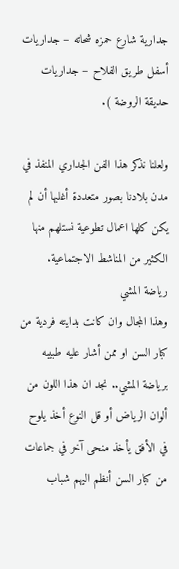جدارية شارع حمزه شحاته – جداريات أسفل طريق الفلاح – جداريات حديقة الروضة ).

ولعلنا نذكر هذا الفن الجداري المنفذ في مدن بلادنا بصور متعددة أغلبها أن لم يكن كلها اعمال تطوعية نستلهم منها الكثير من المناشط الاجتماعية.
رياضة المشي
وهذا المجال وان كانت بدايته فردية من كبار السن او ممن أشار عليه طبيبه برياضة المشي.. نجد ان هذا اللون من ألوان الرياض أو قل النوع أخذ يلوح في الأفق يأخذ منحى آخر في جماعات من كبار السن أنظم اليهم شباب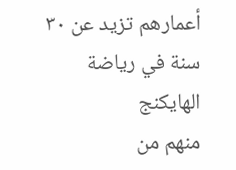أعمارهم تزيد عن ٣٠ سنة في رياضة الهايكنج
منهم من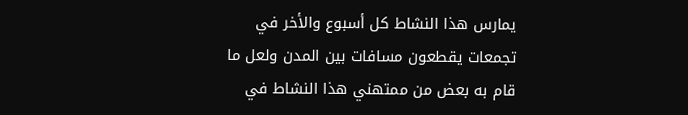يمارس هذا النشاط كل أسبوع والأخر في تجمعات يقطعون مسافات بين المدن ولعل ما قام به بعض من ممتهني هذا النشاط في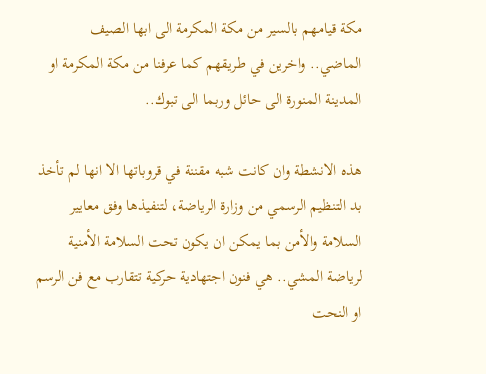مكة قيامهم بالسير من مكة المكرمة الى ابها الصيف الماضي.. واخرين في طريقهم كما عرفنا من مكة المكرمة او المدينة المنورة الى حائل وربما الى تبوك..

هذه الانشطة وان كانت شبه مقننة في قروباتها الا انها لم تأخذ بد التنظيم الرسمي من وزارة الرياضة، لتنفيذها وفق معايير السلامة والأمن بما يمكن ان يكون تحت السلامة الأمنية لرياضة المشي.. هي فنون اجتهادية حركية تتقارب مع فن الرسم او النحت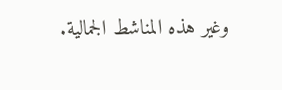وغير هذه المناشط الجمالية.